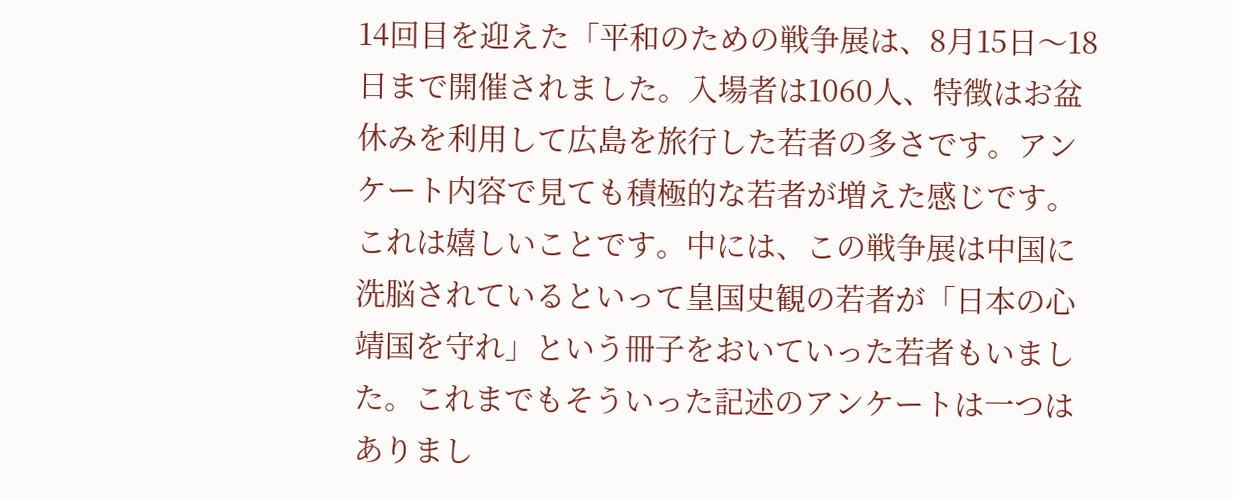14回目を迎えた「平和のための戦争展は、8月15日〜18日まで開催されました。入場者は1060人、特徴はお盆休みを利用して広島を旅行した若者の多さです。アンケート内容で見ても積極的な若者が増えた感じです。これは嬉しいことです。中には、この戦争展は中国に洗脳されているといって皇国史観の若者が「日本の心 靖国を守れ」という冊子をおいていった若者もいました。これまでもそういった記述のアンケートは一つはありまし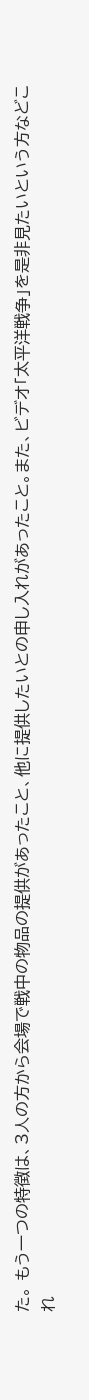た。 もう一つの特徴は、3人の方から会場で戦中の物品の提供があったこと、他に提供したいとの申し入れがあったこと。また、ビデオ「太平洋戦争」を是非見たいという方などこれ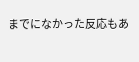までになかった反応もあ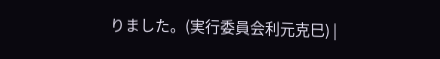りました。(実行委員会利元克巳) |